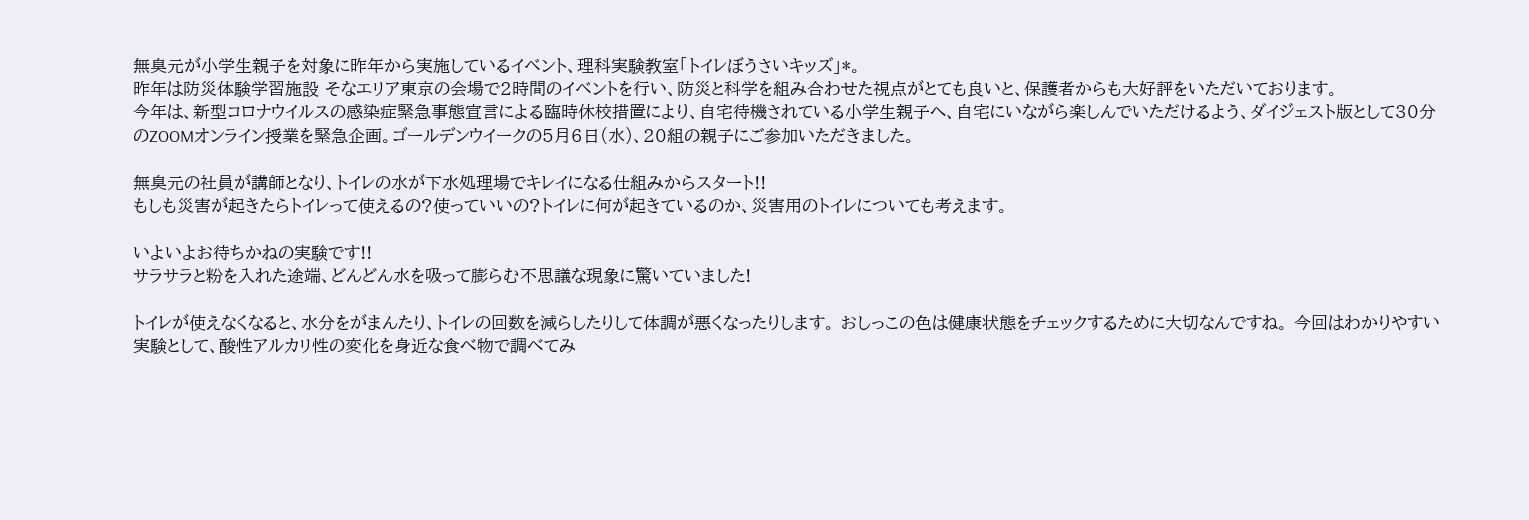無臭元が小学生親子を対象に昨年から実施しているイベント、理科実験教室「トイレぼうさいキッズ」*。
昨年は防災体験学習施設 そなエリア東京の会場で2時間のイベントを行い、防災と科学を組み合わせた視点がとても良いと、保護者からも大好評をいただいております。
今年は、新型コロナウイルスの感染症緊急事態宣言による臨時休校措置により、自宅待機されている小学生親子へ、自宅にいながら楽しんでいただけるよう、ダイジェスト版として30分のZOOMオンライン授業を緊急企画。ゴールデンウイークの5月6日(水)、20組の親子にご参加いただきました。

無臭元の社員が講師となり、トイレの水が下水処理場でキレイになる仕組みからスタート!!
もしも災害が起きたらトイレって使えるの?使っていいの?トイレに何が起きているのか、災害用のトイレについても考えます。

いよいよお待ちかねの実験です!!
サラサラと粉を入れた途端、どんどん水を吸って膨らむ不思議な現象に驚いていました!

トイレが使えなくなると、水分をがまんたり、トイレの回数を減らしたりして体調が悪くなったりします。 おしっこの色は健康状態をチェックするために大切なんですね。 今回はわかりやすい実験として、酸性アルカリ性の変化を身近な食べ物で調べてみ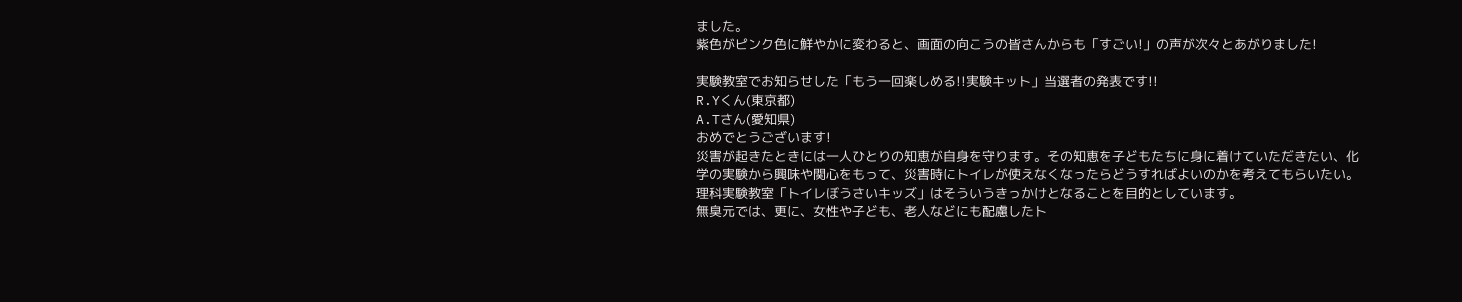ました。
紫色がピンク色に鮮やかに変わると、画面の向こうの皆さんからも「すごい!」の声が次々とあがりました!

実験教室でお知らせした「もう一回楽しめる!!実験キット」当選者の発表です!!
R.Yくん(東京都)
A.Tさん(愛知県)
おめでとうございます!
災害が起きたときには一人ひとりの知恵が自身を守ります。その知恵を子どもたちに身に着けていただきたい、化学の実験から興味や関心をもって、災害時にトイレが使えなくなったらどうすればよいのかを考えてもらいたい。理科実験教室「トイレぼうさいキッズ」はそういうきっかけとなることを目的としています。
無臭元では、更に、女性や子ども、老人などにも配慮したト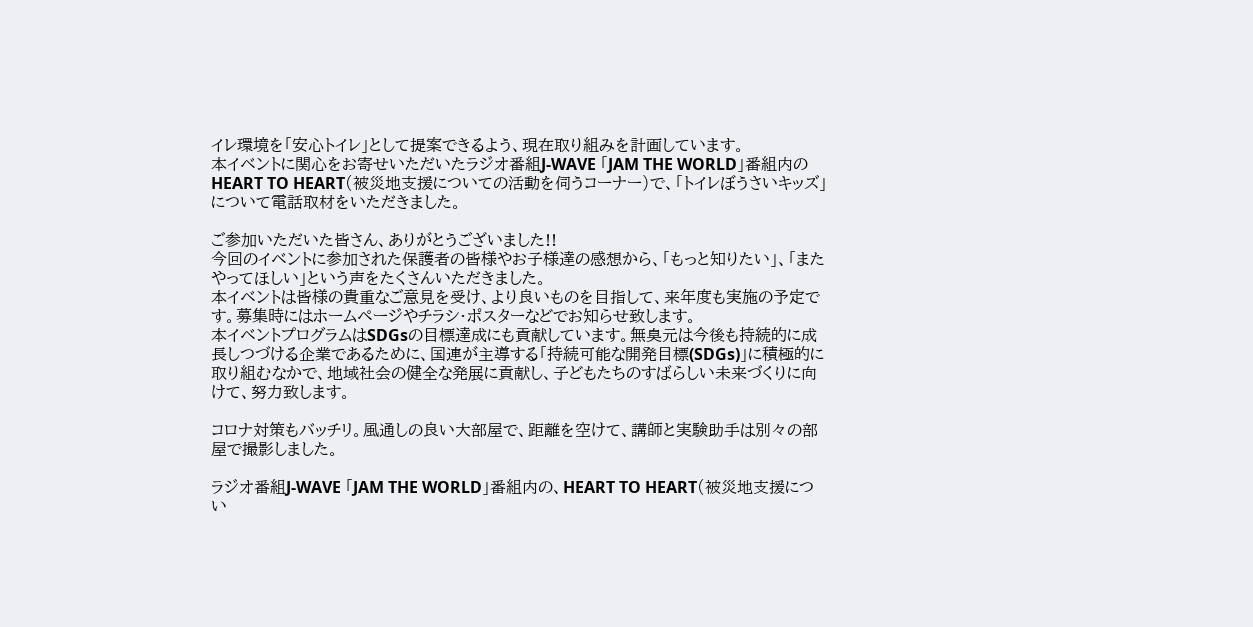イレ環境を「安心トイレ」として提案できるよう、現在取り組みを計画しています。
本イベントに関心をお寄せいただいたラジオ番組J-WAVE 「JAM THE WORLD」番組内のHEART TO HEART(被災地支援についての活動を伺うコーナー)で、「トイレぼうさいキッズ」について電話取材をいただきました。

ご参加いただいた皆さん、ありがとうございました!!
今回のイベントに参加された保護者の皆様やお子様達の感想から、「もっと知りたい」、「またやってほしい」という声をたくさんいただきました。
本イベントは皆様の貴重なご意見を受け、より良いものを目指して、来年度も実施の予定です。募集時にはホームページやチラシ・ポスターなどでお知らせ致します。
本イベントプログラムはSDGsの目標達成にも貢献しています。無臭元は今後も持続的に成長しつづける企業であるために、国連が主導する「持続可能な開発目標(SDGs)」に積極的に取り組むなかで、地域社会の健全な発展に貢献し、子どもたちのすばらしい未来づくりに向けて、努力致します。

コロナ対策もバッチリ。風通しの良い大部屋で、距離を空けて、講師と実験助手は別々の部屋で撮影しました。

ラジオ番組J-WAVE 「JAM THE WORLD」番組内の、HEART TO HEART(被災地支援につい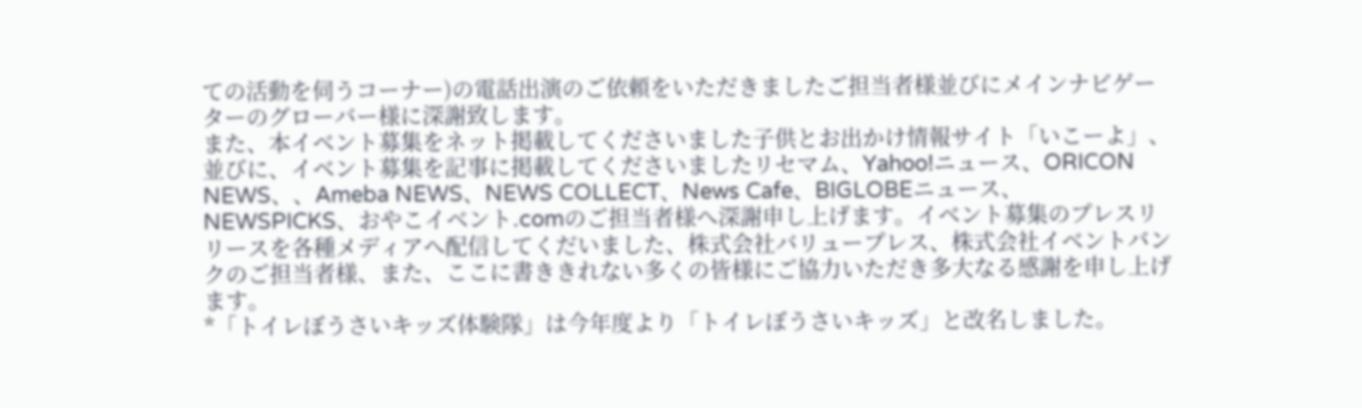ての活動を伺うコーナー)の電話出演のご依頼をいただきましたご担当者様並びにメインナビゲーターのグローバー様に深謝致します。
また、本イベント募集をネット掲載してくださいました子供とお出かけ情報サイト「いこーよ」、並びに、イベント募集を記事に掲載してくださいましたリセマム、Yahoo!ニュース、ORICON NEWS、、Ameba NEWS、NEWS COLLECT、News Cafe、BIGLOBEニュース、NEWSPICKS、おやこイベント.comのご担当者様へ深謝申し上げます。イベント募集のプレスリリースを各種メディアへ配信してくだいました、株式会社バリュープレス、株式会社イベントバンクのご担当者様、また、ここに書ききれない多くの皆様にご協力いただき多大なる感謝を申し上げます。
*「トイレぼうさいキッズ体験隊」は今年度より「トイレぼうさいキッズ」と改名しました。